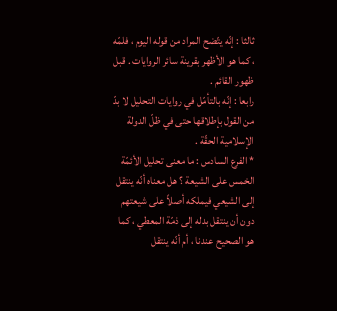ثالثا : إنّه يتّضح المراد من قوله اليوم ، فلمّه ، كما هو الأظهر بقرينة سائر الروايات . قبل ظهور القائم .
رابعا : إنّه بالتأمّل في روايات التحليل لا بدّ من القول بإطلاقها حتى في ظلّ الدولة الإسلامية الحقّة .
* الفرع السادس : ما معنى تحليل الأئمّة الخمس على الشيعة ؟ هل معناه أنّه ينتقل إلى الشيعي فيملكه أصلاً على شيعتهم دون أن ينتقل بدله إلى ذمّة المعطي ، كما هو الصحيح عندنا ، أم أنّه ينتقل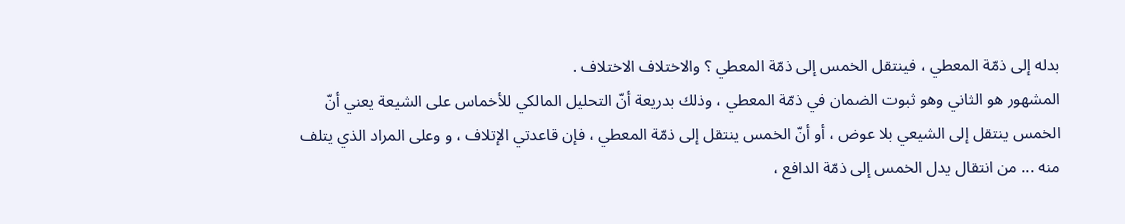بدله إلى ذمّة المعطي ، فينتقل الخمس إلى ذمّة المعطي ؟ والاختلاف الاختلاف .
المشهور هو الثاني وهو ثبوت الضمان في ذمّة المعطي ، وذلك بدريعة أنّ التحليل المالكي للأخماس على الشيعة يعني أنّ الخمس ينتقل إلى الشيعي بلا عوض ، أو أنّ الخمس ينتقل إلى ذمّة المعطي ، فإن قاعدتي الإتلاف ، و وعلى المراد الذي يتلف منه ... من انتقال يدل الخمس إلى ذمّة الدافع ،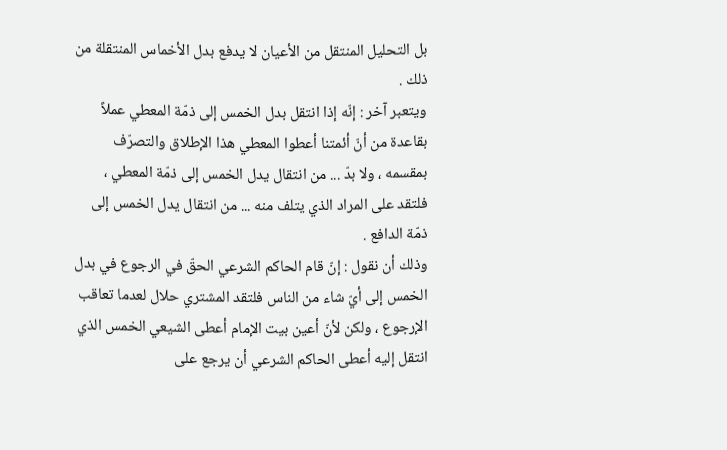بل التحليل المنتقل من الأعيان لا يدفع بدل الأخماس المنتقلة من ذلك .
ويتعبر آخر : إنّه إذا انتقل بدل الخمس إلى ذمّة المعطي عملاً بقاعدة من أنّ أئمتنا أعطوا المعطي هذا الإطلاق والتصرّف بمقسمه ، ولا بدّ ... من انتقال يدل الخمس إلى ذمّة المعطي ، فلتقد على المراد الذي يتلف منه ... من انتقال يدل الخمس إلى ذمّة الدافع .
وذلك أن نقول : إنّ قام الحاكم الشرعي الحقّ في الرجوع في بدل الخمس إلى أيّ شاء من الناس فلتقد المشتري حلال لعدما تعاقب الإرجوع ، ولكن لأنّ أعين بيت الإمام أعطى الشيعي الخمس الذي انتقل إليه أعطى الحاكم الشرعي أن يرجع على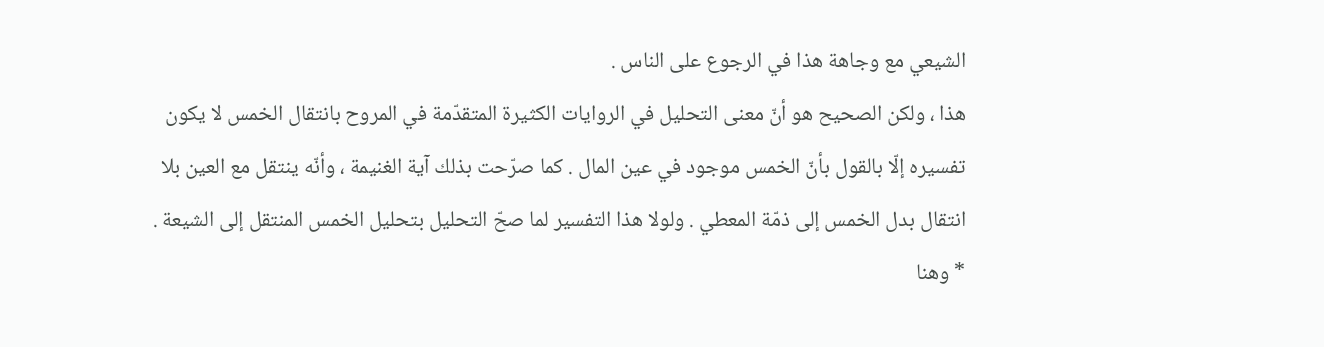الشيعي مع وجاهة هذا في الرجوع على الناس .
هذا ، ولكن الصحيح هو أنّ معنى التحليل في الروايات الكثيرة المتقدّمة في المروح بانتقال الخمس لا يكون تفسيره إلّا بالقول بأنّ الخمس موجود في عين المال . كما صرّحت بذلك آية الغنيمة ، وأنّه ينتقل مع العين بلا انتقال بدل الخمس إلى ذمّة المعطي . ولولا هذا التفسير لما صحّ التحليل بتحليل الخمس المنتقل إلى الشيعة .
* وهنا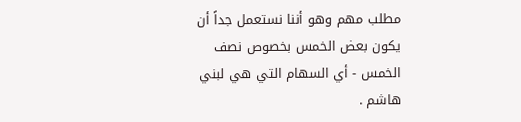مطلب مهم وهو أننا نستعمل جداً أن يكون بعض الخمس بخصوص نصف الخمس - أي السهام التي هي لبني هاشم .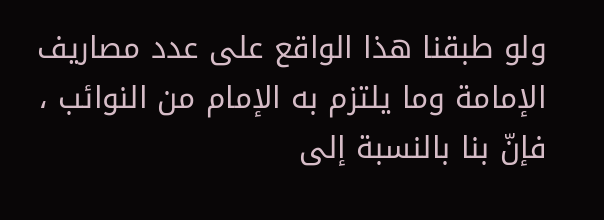ولو طبقنا هذا الواقع على عدد مصاريف الإمامة وما يلتزم به الإمام من النوائب ، فإنّ بنا بالنسبة إلى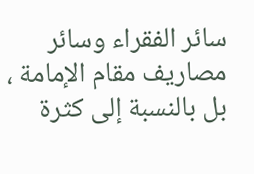سائر الفقراء وسائر مصاريف مقام الإمامة ، بل بالنسبة إلى كثرة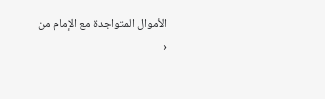الأموال المتواجدة مع الإمام من
‹